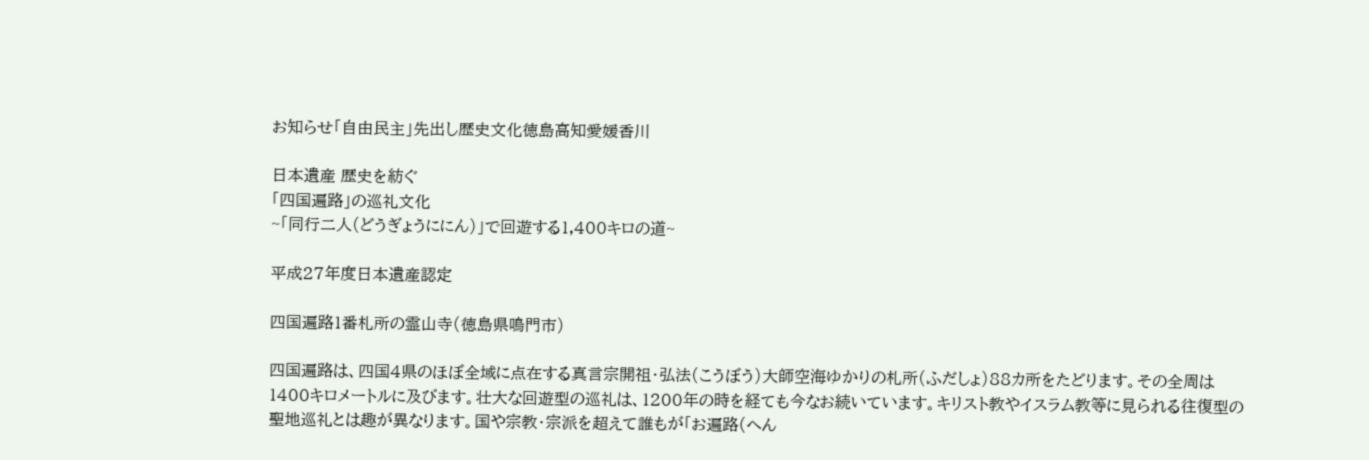お知らせ「自由民主」先出し歴史文化徳島高知愛媛香川

日本遺産 歴史を紡ぐ
「四国遍路」の巡礼文化
~「同行二人(どうぎょうににん)」で回遊する1,400キロの道~

平成27年度日本遺産認定

四国遍路1番札所の霊山寺(徳島県鳴門市)

四国遍路は、四国4県のほぼ全域に点在する真言宗開祖・弘法(こうぼう)大師空海ゆかりの札所(ふだしょ)88カ所をたどります。その全周は1400キロメートルに及びます。壮大な回遊型の巡礼は、1200年の時を経ても今なお続いています。キリスト教やイスラム教等に見られる往復型の聖地巡礼とは趣が異なります。国や宗教・宗派を超えて誰もが「お遍路(へん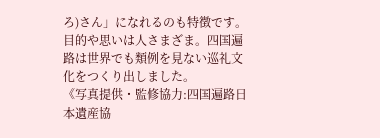ろ)さん」になれるのも特徴です。目的や思いは人さまざま。四国遍路は世界でも類例を見ない巡礼文化をつくり出しました。
《写真提供・監修協力:四国遍路日本遺産協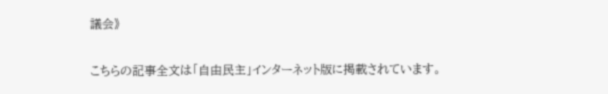議会》

こちらの記事全文は「自由民主」インターネット版に掲載されています。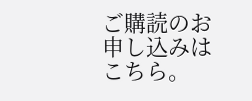ご購読のお申し込みはこちら。